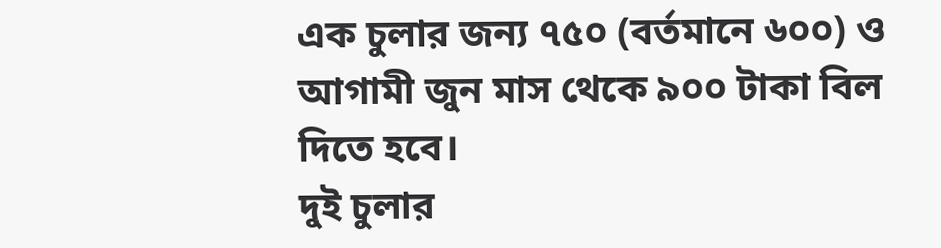এক চুলার জন্য ৭৫০ (বর্তমানে ৬০০) ও আগামী জুন মাস থেকে ৯০০ টাকা বিল দিতে হবে।
দুই চুলার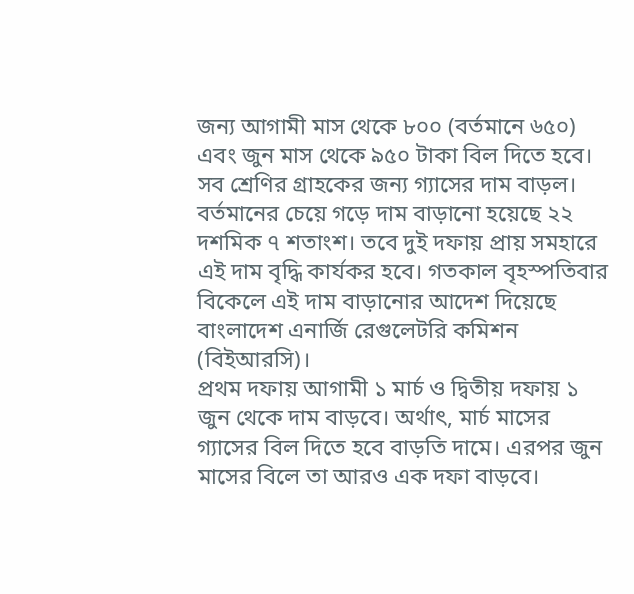জন্য আগামী মাস থেকে ৮০০ (বর্তমানে ৬৫০) এবং জুন মাস থেকে ৯৫০ টাকা বিল দিতে হবে।
সব শ্রেণির গ্রাহকের জন্য গ্যাসের দাম বাড়ল। বর্তমানের চেয়ে গড়ে দাম বাড়ানো হয়েছে ২২ দশমিক ৭ শতাংশ। তবে দুই দফায় প্রায় সমহারে এই দাম বৃদ্ধি কার্যকর হবে। গতকাল বৃহস্পতিবার বিকেলে এই দাম বাড়ানোর আদেশ দিয়েছে বাংলাদেশ এনার্জি রেগুলেটরি কমিশন (বিইআরসি)।
প্রথম দফায় আগামী ১ মার্চ ও দ্বিতীয় দফায় ১ জুন থেকে দাম বাড়বে। অর্থাৎ, মার্চ মাসের গ্যাসের বিল দিতে হবে বাড়তি দামে। এরপর জুন মাসের বিলে তা আরও এক দফা বাড়বে।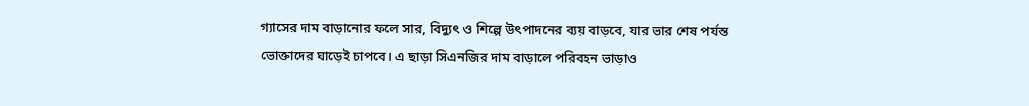গ্যাসের দাম বাড়ানোর ফলে সার, বিদ্যুৎ ও শিল্পে উৎপাদনের ব্যয় বাড়বে, যার ভার শেষ পর্যন্ত ভোক্তাদের ঘাড়েই চাপবে। এ ছাড়া সিএনজির দাম বাড়ালে পরিবহন ভাড়াও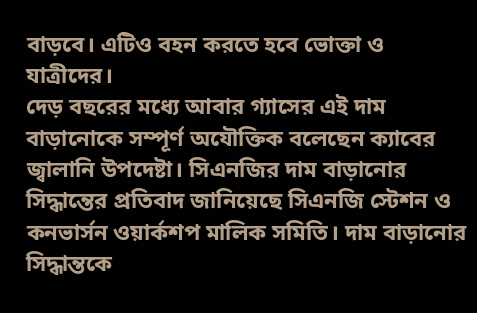বাড়বে। এটিও বহন করতে হবে ভোক্তা ও যাত্রীদের।
দেড় বছরের মধ্যে আবার গ্যাসের এই দাম বাড়ানোকে সম্পূর্ণ অযৌক্তিক বলেছেন ক্যাবের জ্বালানি উপদেষ্টা। সিএনজির দাম বাড়ানোর সিদ্ধান্তের প্রতিবাদ জানিয়েছে সিএনজি স্টেশন ও কনভার্সন ওয়ার্কশপ মালিক সমিতি। দাম বাড়ানোর সিদ্ধান্তকে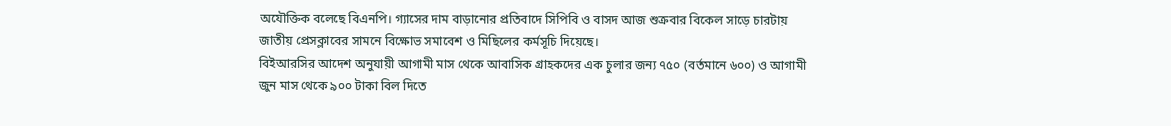অযৌক্তিক বলেছে বিএনপি। গ্যাসের দাম বাড়ানোর প্রতিবাদে সিপিবি ও বাসদ আজ শুক্রবার বিকেল সাড়ে চারটায় জাতীয় প্রেসক্লাবের সামনে বিক্ষোভ সমাবেশ ও মিছিলের কর্মসূচি দিয়েছে।
বিইআরসির আদেশ অনুযায়ী আগামী মাস থেকে আবাসিক গ্রাহকদের এক চুলার জন্য ৭৫০ (বর্তমানে ৬০০) ও আগামী জুন মাস থেকে ৯০০ টাকা বিল দিতে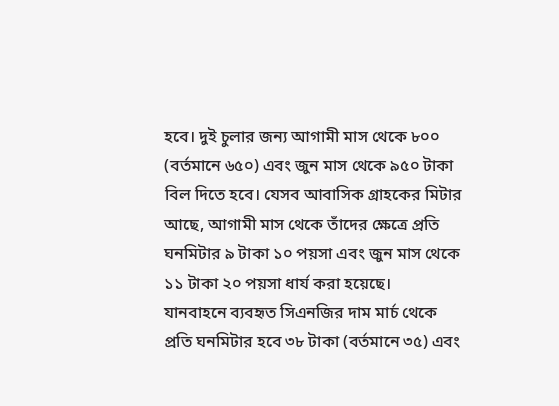হবে। দুই চুলার জন্য আগামী মাস থেকে ৮০০ (বর্তমানে ৬৫০) এবং জুন মাস থেকে ৯৫০ টাকা বিল দিতে হবে। যেসব আবাসিক গ্রাহকের মিটার আছে, আগামী মাস থেকে তাঁদের ক্ষেত্রে প্রতি ঘনমিটার ৯ টাকা ১০ পয়সা এবং জুন মাস থেকে ১১ টাকা ২০ পয়সা ধার্য করা হয়েছে।
যানবাহনে ব্যবহৃত সিএনজির দাম মার্চ থেকে প্রতি ঘনমিটার হবে ৩৮ টাকা (বর্তমানে ৩৫) এবং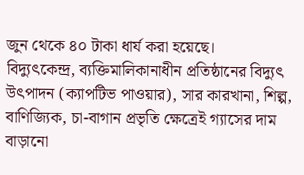জুন থেকে ৪০ টাকা ধার্য করা হয়েছে।
বিদ্যুৎকেন্দ্র, ব্যক্তিমালিকানাধীন প্রতিষ্ঠানের বিদ্যুৎ উৎপাদন (ক্যাপটিভ পাওয়ার), সার কারখানা, শিল্প, বাণিজ্যিক, চা-বাগান প্রভৃতি ক্ষেত্রেই গ্যাসের দাম বাড়ানো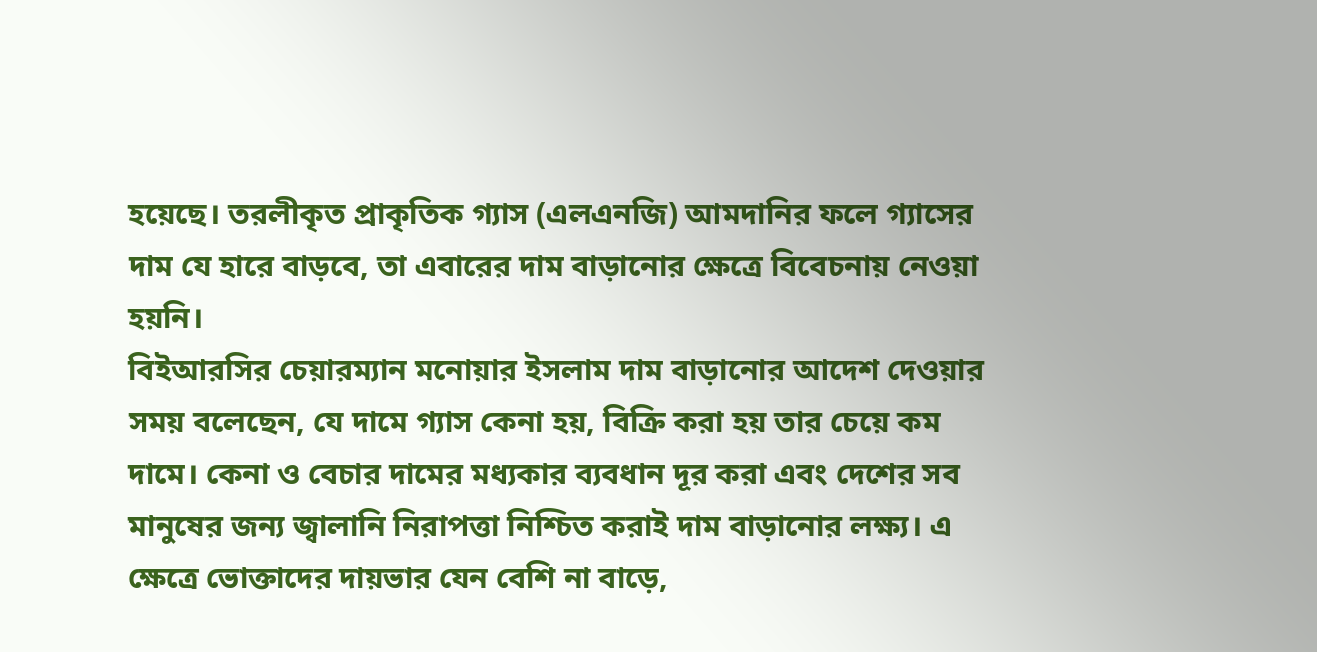হয়েছে। তরলীকৃত প্রাকৃতিক গ্যাস (এলএনজি) আমদানির ফলে গ্যাসের দাম যে হারে বাড়বে, তা এবারের দাম বাড়ানোর ক্ষেত্রে বিবেচনায় নেওয়া হয়নি।
বিইআরসির চেয়ারম্যান মনোয়ার ইসলাম দাম বাড়ানোর আদেশ দেওয়ার সময় বলেছেন, যে দামে গ্যাস কেনা হয়, বিক্রি করা হয় তার চেয়ে কম দামে। কেনা ও বেচার দামের মধ্যকার ব্যবধান দূর করা এবং দেশের সব মানুষের জন্য জ্বালানি নিরাপত্তা নিশ্চিত করাই দাম বাড়ানোর লক্ষ্য। এ ক্ষেত্রে ভোক্তাদের দায়ভার যেন বেশি না বাড়ে,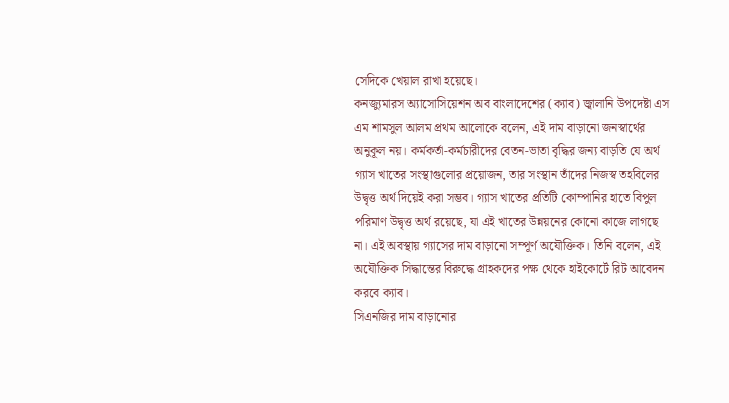সেদিকে খেয়াল রাখা হয়েছে।
কনজ্যুমারস অ্যাসোসিয়েশন অব বাংলাদেশের (ক্যাব) জ্বালানি উপদেষ্টা এস এম শামসুল আলম প্রথম আলোকে বলেন, এই দাম বাড়ানো জনস্বার্থের অনুকূল নয়। কর্মকর্তা-কর্মচারীদের বেতন-ভাতা বৃদ্ধির জন্য বাড়তি যে অর্থ গ্যাস খাতের সংস্থাগুলোর প্রয়োজন, তার সংস্থান তাঁদের নিজস্ব তহবিলের উদ্বৃত্ত অর্থ দিয়েই করা সম্ভব। গ্যাস খাতের প্রতিটি কোম্পানির হাতে বিপুল পরিমাণ উদ্বৃত্ত অর্থ রয়েছে, যা এই খাতের উন্নয়নের কোনো কাজে লাগছে না। এই অবস্থায় গ্যাসের দাম বাড়ানো সম্পূর্ণ অযৌক্তিক। তিনি বলেন, এই অযৌক্তিক সিদ্ধান্তের বিরুদ্ধে গ্রাহকদের পক্ষ থেকে হাইকোর্টে রিট আবেদন করবে ক্যাব।
সিএনজির দাম বাড়ানোর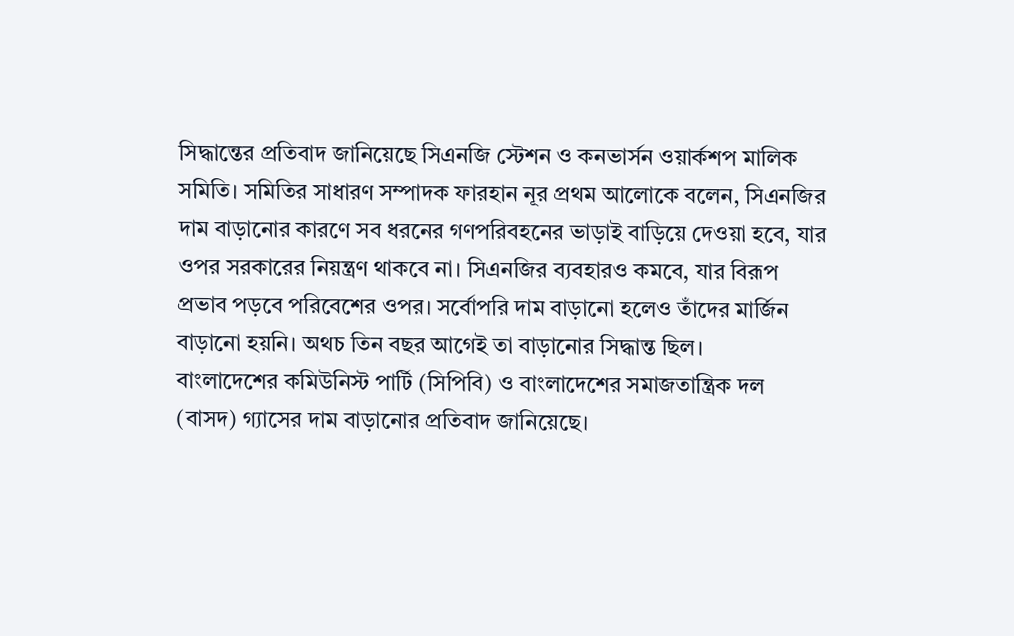সিদ্ধান্তের প্রতিবাদ জানিয়েছে সিএনজি স্টেশন ও কনভার্সন ওয়ার্কশপ মালিক সমিতি। সমিতির সাধারণ সম্পাদক ফারহান নূর প্রথম আলোকে বলেন, সিএনজির দাম বাড়ানোর কারণে সব ধরনের গণপরিবহনের ভাড়াই বাড়িয়ে দেওয়া হবে, যার ওপর সরকারের নিয়ন্ত্রণ থাকবে না। সিএনজির ব্যবহারও কমবে, যার বিরূপ প্রভাব পড়বে পরিবেশের ওপর। সর্বোপরি দাম বাড়ানো হলেও তাঁদের মার্জিন বাড়ানো হয়নি। অথচ তিন বছর আগেই তা বাড়ানোর সিদ্ধান্ত ছিল।
বাংলাদেশের কমিউনিস্ট পার্টি (সিপিবি) ও বাংলাদেশের সমাজতান্ত্রিক দল (বাসদ) গ্যাসের দাম বাড়ানোর প্রতিবাদ জানিয়েছে।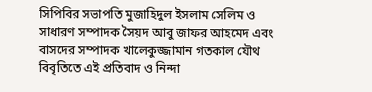সিপিবির সভাপতি মুজাহিদুল ইসলাম সেলিম ও সাধারণ সম্পাদক সৈয়দ আবু জাফর আহমেদ এবং বাসদের সম্পাদক খালেকুজ্জামান গতকাল যৌথ বিবৃতিতে এই প্রতিবাদ ও নিন্দা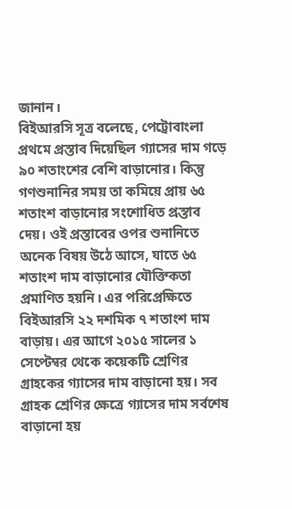জানান।
বিইআরসি সূত্র বলেছে, পেট্রোবাংলা প্রথমে প্রস্তাব দিয়েছিল গ্যাসের দাম গড়ে ৯০ শতাংশের বেশি বাড়ানোর। কিন্তু গণশুনানির সময় তা কমিয়ে প্রায় ৬৫ শতাংশ বাড়ানোর সংশোধিত প্রস্তাব দেয়। ওই প্রস্তাবের ওপর শুনানিতে অনেক বিষয় উঠে আসে, যাতে ৬৫ শতাংশ দাম বাড়ানোর যৌক্তিকতা প্রমাণিত হয়নি। এর পরিপ্রেক্ষিতে বিইআরসি ২২ দশমিক ৭ শতাংশ দাম বাড়ায়। এর আগে ২০১৫ সালের ১ সেপ্টেম্বর থেকে কয়েকটি শ্রেণির গ্রাহকের গ্যাসের দাম বাড়ানো হয়। সব গ্রাহক শ্রেণির ক্ষেত্রে গ্যাসের দাম সর্বশেষ বাড়ানো হয়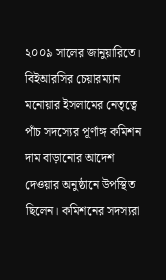২০০৯ সালের জানুয়ারিতে।
বিইআরসির চেয়ারম্যান মনোয়ার ইসলামের নেতৃত্বে পাঁচ সদস্যের পূর্ণাঙ্গ কমিশন দাম বাড়ানোর আদেশ দেওয়ার অনুষ্ঠানে উপস্থিত ছিলেন। কমিশনের সদস্যরা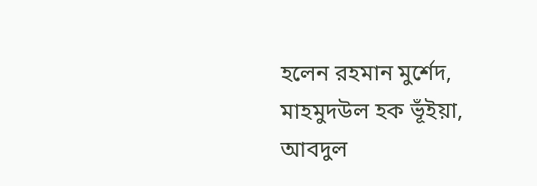হলেন রহমান মুর্শেদ, মাহমুদউল হক ভূঁইয়া, আবদুল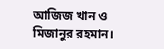আজিজ খান ও মিজানুর রহমান।